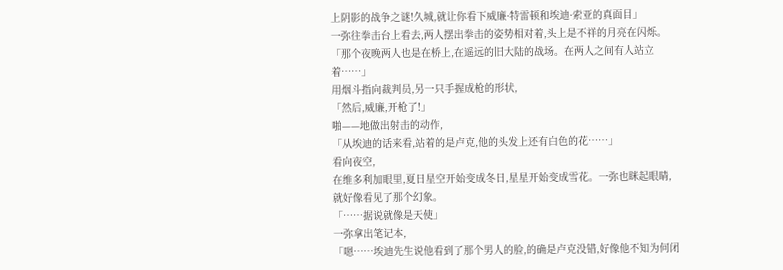上阴影的战争之谜!久城,就让你看下威廉·特雷顿和埃迪·索亚的真面目」
一弥往拳击台上看去,两人摆出拳击的姿势相对着,头上是不祥的月亮在闪烁。
「那个夜晚两人也是在桥上,在遥远的旧大陆的战场。在两人之间有人站立着……」
用烟斗指向裁判员,另一只手握成枪的形状,
「然后,威廉,开枪了!」
啪——地做出射击的动作,
「从埃迪的话来看,站着的是卢克,他的头发上还有白色的花……」
看向夜空,
在维多利加眼里,夏日星空开始变成冬日,星星开始变成雪花。一弥也眯起眼睛,就好像看见了那个幻象。
「……据说就像是天使」
一弥拿出笔记本,
「嗯……埃迪先生说他看到了那个男人的脸,的确是卢克没错,好像他不知为何闭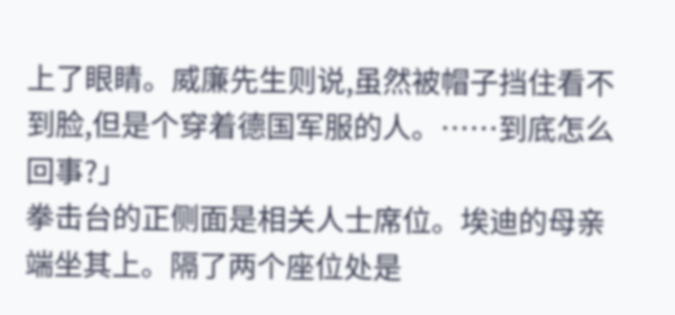上了眼睛。威廉先生则说,虽然被帽子挡住看不到脸,但是个穿着德国军服的人。……到底怎么回事?」
拳击台的正侧面是相关人士席位。埃迪的母亲端坐其上。隔了两个座位处是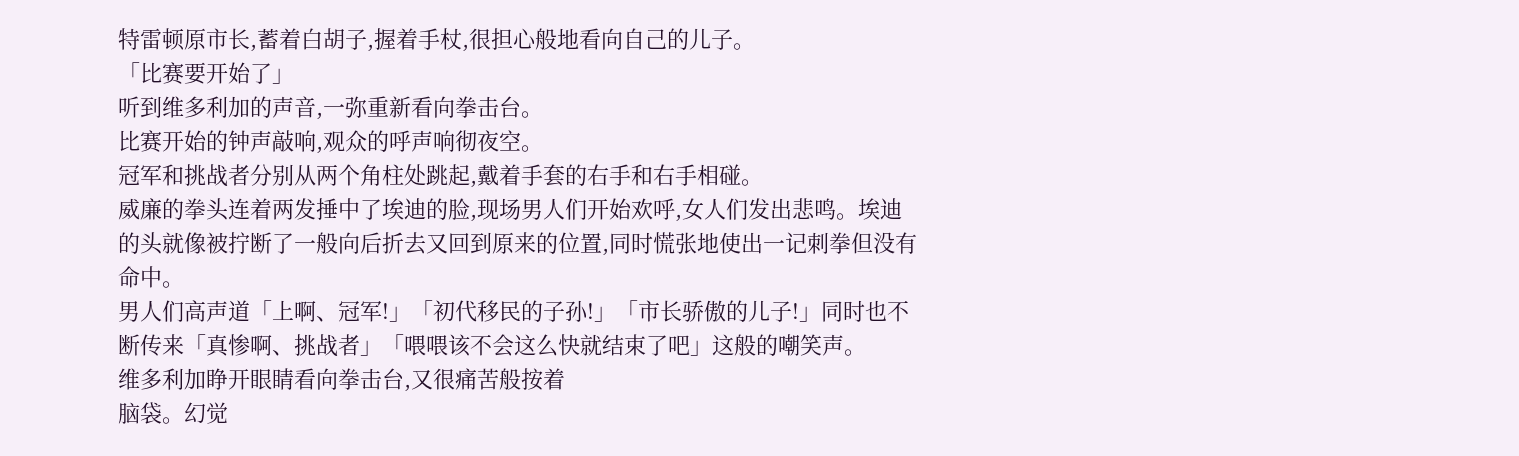特雷顿原市长,蓄着白胡子,握着手杖,很担心般地看向自己的儿子。
「比赛要开始了」
听到维多利加的声音,一弥重新看向拳击台。
比赛开始的钟声敲响,观众的呼声响彻夜空。
冠军和挑战者分别从两个角柱处跳起,戴着手套的右手和右手相碰。
威廉的拳头连着两发捶中了埃迪的脸,现场男人们开始欢呼,女人们发出悲鸣。埃迪的头就像被拧断了一般向后折去又回到原来的位置,同时慌张地使出一记刺拳但没有命中。
男人们高声道「上啊、冠军!」「初代移民的子孙!」「市长骄傲的儿子!」同时也不断传来「真惨啊、挑战者」「喂喂该不会这么快就结束了吧」这般的嘲笑声。
维多利加睁开眼睛看向拳击台,又很痛苦般按着
脑袋。幻觉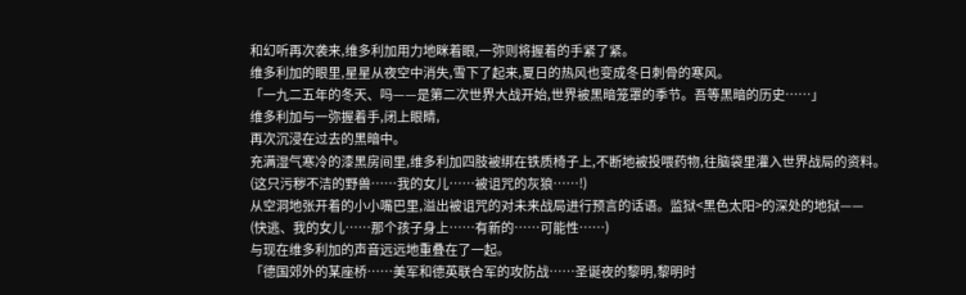和幻听再次袭来,维多利加用力地眯着眼,一弥则将握着的手紧了紧。
维多利加的眼里,星星从夜空中消失,雪下了起来,夏日的热风也变成冬日刺骨的寒风。
「一九二五年的冬天、吗——是第二次世界大战开始,世界被黑暗笼罩的季节。吾等黑暗的历史……」
维多利加与一弥握着手,闭上眼睛,
再次沉浸在过去的黑暗中。
充满湿气寒冷的漆黑房间里,维多利加四肢被绑在铁质椅子上,不断地被投喂药物,往脑袋里灌入世界战局的资料。
(这只污秽不洁的野兽……我的女儿……被诅咒的灰狼……!)
从空洞地张开着的小小嘴巴里,溢出被诅咒的对未来战局进行预言的话语。监狱<黑色太阳>的深处的地狱——
(快逃、我的女儿……那个孩子身上……有新的……可能性……)
与现在维多利加的声音远远地重叠在了一起。
「德国郊外的某座桥……美军和德英联合军的攻防战……圣诞夜的黎明,黎明时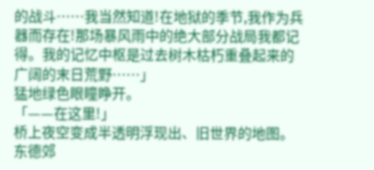的战斗……我当然知道!在地狱的季节,我作为兵器而存在!那场暴风雨中的绝大部分战局我都记得。我的记忆中枢是过去树木枯朽重叠起来的广阔的末日荒野……」
猛地绿色眼瞳睁开。
「——在这里!」
桥上夜空变成半透明浮现出、旧世界的地图。
东德郊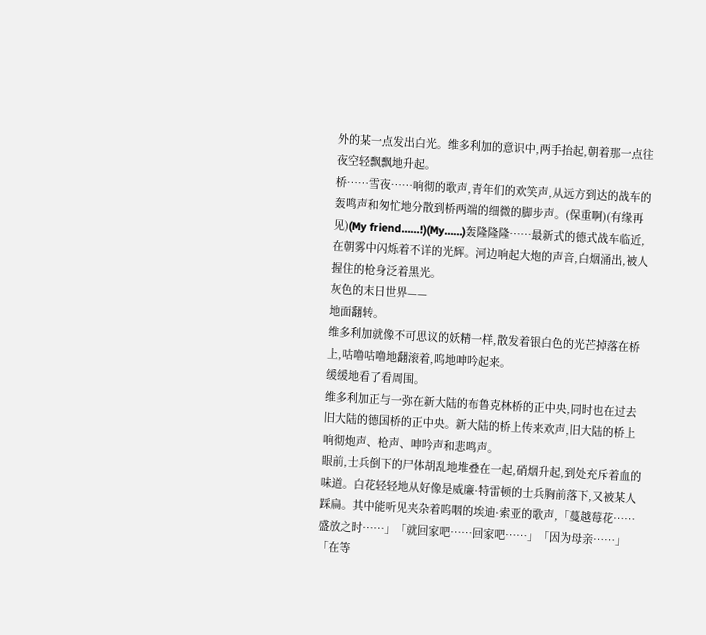外的某一点发出白光。维多利加的意识中,两手抬起,朝着那一点往夜空轻飘飘地升起。
桥……雪夜……响彻的歌声,青年们的欢笑声,从远方到达的战车的轰鸣声和匆忙地分散到桥两端的细微的脚步声。(保重啊)(有缘再见)(My friend……!)(My……)轰隆隆隆……最新式的德式战车临近,在朝雾中闪烁着不详的光辉。河边响起大炮的声音,白烟涌出,被人握住的枪身泛着黑光。
灰色的末日世界——
地面翻转。
维多利加就像不可思议的妖精一样,散发着银白色的光芒掉落在桥上,咕噜咕噜地翻滚着,呜地呻吟起来。
缓缓地看了看周围。
维多利加正与一弥在新大陆的布鲁克林桥的正中央,同时也在过去旧大陆的德国桥的正中央。新大陆的桥上传来欢声,旧大陆的桥上响彻炮声、枪声、呻吟声和悲鸣声。
眼前,士兵倒下的尸体胡乱地堆叠在一起,硝烟升起,到处充斥着血的味道。白花轻轻地从好像是威廉·特雷顿的士兵胸前落下,又被某人踩扁。其中能听见夹杂着呜咽的埃迪·索亚的歌声,「蔓越莓花……盛放之时……」「就回家吧……回家吧……」「因为母亲……」「在等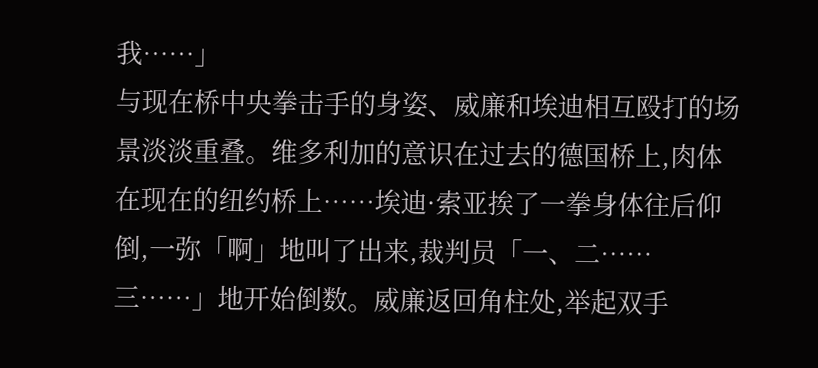我……」
与现在桥中央拳击手的身姿、威廉和埃迪相互殴打的场景淡淡重叠。维多利加的意识在过去的德国桥上,肉体在现在的纽约桥上……埃迪·索亚挨了一拳身体往后仰倒,一弥「啊」地叫了出来,裁判员「一、二……三……」地开始倒数。威廉返回角柱处,举起双手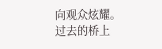向观众炫耀。
过去的桥上